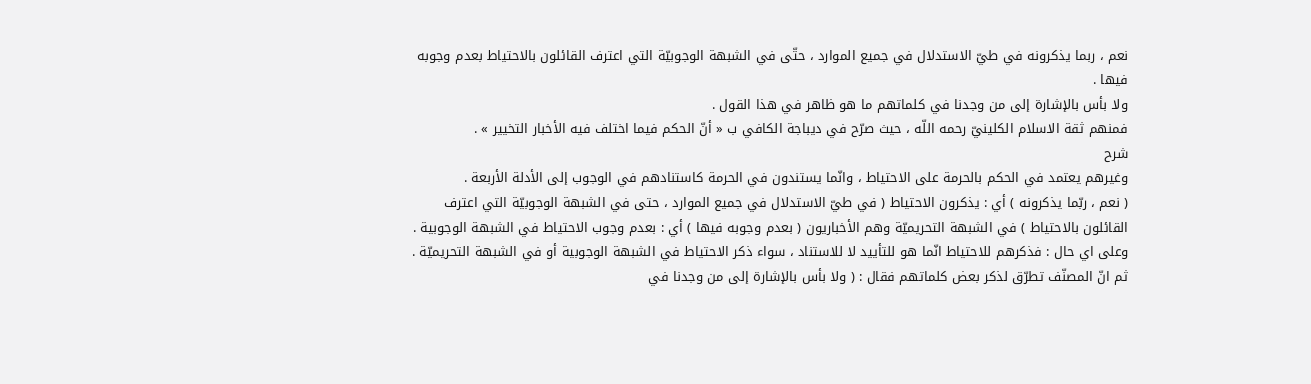نعم ، ربما يذكرونه في طيّ الاستدلال في جميع الموارد ، حتّى في الشبهة الوجوبيّة التي اعترف القائلون بالاحتياط بعدم وجوبه فيها .
ولا بأس بالإشارة إلى من وجدنا في كلماتهم ما هو ظاهر في هذا القول .
فمنهم ثقة الاسلام الكلينيّ رحمه اللّه ، حيث صرّح في ديباجة الكافي ب « أنّ الحكم فيما اختلف فيه الأخبار التخيير » .
شرح
وغيرهم يعتمد في الحكم بالحرمة على الاحتياط ، وانّما يستندون في الحرمة كاستنادهم في الوجوب إلى الأدلة الأربعة .
( نعم ، ربّما يذكرونه ) أي : يذكرون الاحتياط ( في طيّ الاستدلال في جميع الموارد ، حتى في الشبهة الوجوبيّة التي اعترف القائلون بالاحتياط ) في الشبهة التحريميّة وهم الأخباريون ( بعدم وجوبه فيها ) أي : بعدم وجوب الاحتياط في الشبهة الوجوبية .
وعلى اي حال : فذكرهم للاحتياط انّما هو للتأييد لا للاستناد ، سواء ذكر الاحتياط في الشبهة الوجوبية أو في الشبهة التحريميّة .
ثم انّ المصنّف تطرّق لذكر بعض كلماتهم فقال : ( ولا بأس بالإشارة إلى من وجدنا في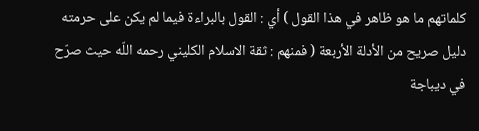كلماتهم ما هو ظاهر في هذا القول ) أي : القول بالبراءة فيما لم يكن على حرمته دليل صريح من الأدلة الأربعة ( فمنهم : ثقة الاسلام الكليني رحمه اللّه حيث صرّح في ديباجة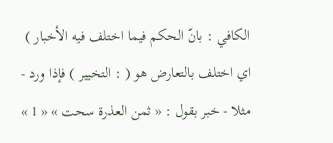الكافي : بانّ الحكم فيما اختلف فيه الأخبار ) اي اختلف بالتعارض هو ( : التخيير ) فإذا ورد - مثلا - خبر بقول : « ثمن العذرة سحت » « 1 »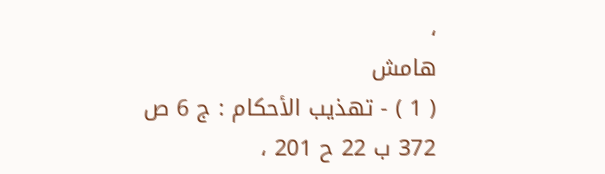،
هامش
( 1 ) - تهذيب الأحكام : ج 6 ص 372 ب 22 ح 201 ،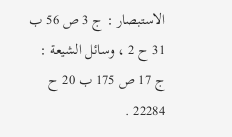الاستبصار : ج 3 ص 56 ب 31 ح 2 ، وسائل الشيعة :
ج 17 ص 175 ب 20 ح 22284 .